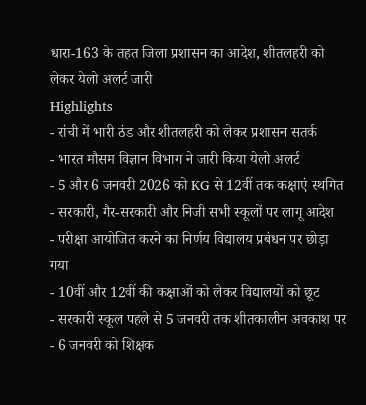धारा-163 के तहत जिला प्रशासन का आदेश, शीतलहरी को लेकर येलो अलर्ट जारी
Highlights
- रांची में भारी ठंड और शीतलहरी को लेकर प्रशासन सतर्क
- भारत मौसम विज्ञान विभाग ने जारी किया येलो अलर्ट
- 5 और 6 जनवरी 2026 को KG से 12वीं तक कक्षाएं स्थगित
- सरकारी, गैर-सरकारी और निजी सभी स्कूलों पर लागू आदेश
- परीक्षा आयोजित करने का निर्णय विद्यालय प्रबंधन पर छोड़ा गया
- 10वीं और 12वीं की कक्षाओं को लेकर विद्यालयों को छूट
- सरकारी स्कूल पहले से 5 जनवरी तक शीतकालीन अवकाश पर
- 6 जनवरी को शिक्षक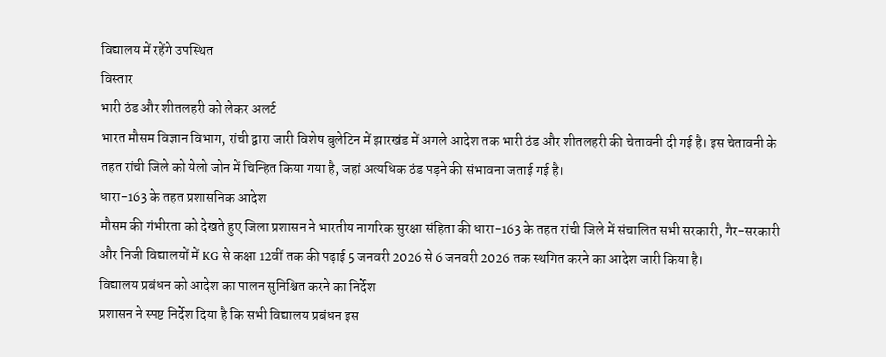विद्यालय में रहेंगे उपस्थित
विस्तार
भारी ठंड और शीतलहरी को लेकर अलर्ट
भारत मौसम विज्ञान विभाग, रांची द्वारा जारी विशेष बुलेटिन में झारखंड में अगले आदेश तक भारी ठंड और शीतलहरी की चेतावनी दी गई है। इस चेतावनी के तहत रांची जिले को येलो जोन में चिन्हित किया गया है, जहां अत्यधिक ठंड पड़ने की संभावना जताई गई है।
धारा-163 के तहत प्रशासनिक आदेश
मौसम की गंभीरता को देखते हुए जिला प्रशासन ने भारतीय नागरिक सुरक्षा संहिता की धारा-163 के तहत रांची जिले में संचालित सभी सरकारी, गैर-सरकारी और निजी विद्यालयों में KG से कक्षा 12वीं तक की पढ़ाई 5 जनवरी 2026 से 6 जनवरी 2026 तक स्थगित करने का आदेश जारी किया है।
विद्यालय प्रबंधन को आदेश का पालन सुनिश्चित करने का निर्देश
प्रशासन ने स्पष्ट निर्देश दिया है कि सभी विद्यालय प्रबंधन इस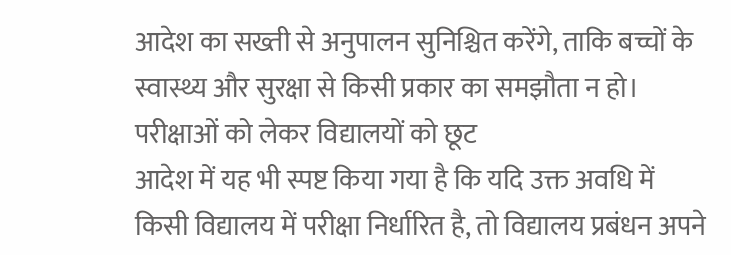आदेश का सख्ती से अनुपालन सुनिश्चित करेंगे, ताकि बच्चों के स्वास्थ्य और सुरक्षा से किसी प्रकार का समझौता न हो।
परीक्षाओं को लेकर विद्यालयों को छूट
आदेश में यह भी स्पष्ट किया गया है कि यदि उक्त अवधि में किसी विद्यालय में परीक्षा निर्धारित है, तो विद्यालय प्रबंधन अपने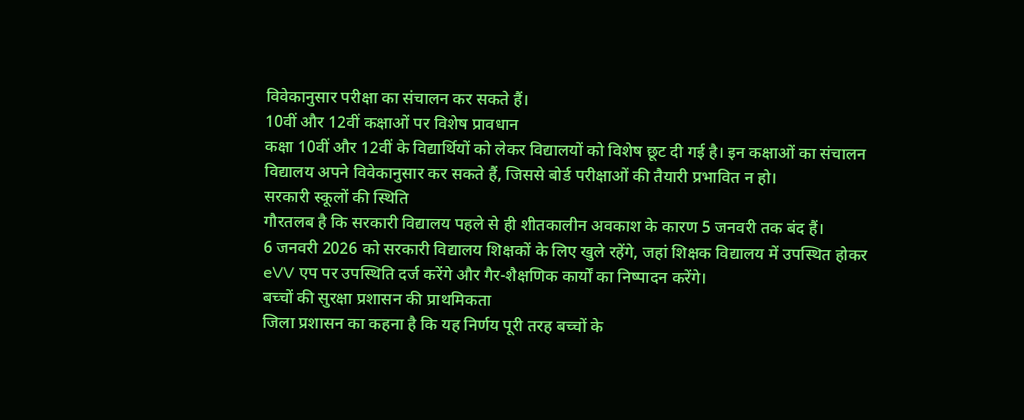विवेकानुसार परीक्षा का संचालन कर सकते हैं।
10वीं और 12वीं कक्षाओं पर विशेष प्रावधान
कक्षा 10वीं और 12वीं के विद्यार्थियों को लेकर विद्यालयों को विशेष छूट दी गई है। इन कक्षाओं का संचालन विद्यालय अपने विवेकानुसार कर सकते हैं, जिससे बोर्ड परीक्षाओं की तैयारी प्रभावित न हो।
सरकारी स्कूलों की स्थिति
गौरतलब है कि सरकारी विद्यालय पहले से ही शीतकालीन अवकाश के कारण 5 जनवरी तक बंद हैं।
6 जनवरी 2026 को सरकारी विद्यालय शिक्षकों के लिए खुले रहेंगे, जहां शिक्षक विद्यालय में उपस्थित होकर eVV एप पर उपस्थिति दर्ज करेंगे और गैर-शैक्षणिक कार्यों का निष्पादन करेंगे।
बच्चों की सुरक्षा प्रशासन की प्राथमिकता
जिला प्रशासन का कहना है कि यह निर्णय पूरी तरह बच्चों के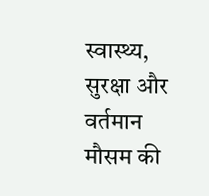स्वास्थ्य, सुरक्षा और वर्तमान मौसम की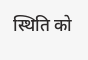स्थिति को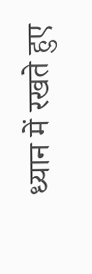ध्यान में रखते हुए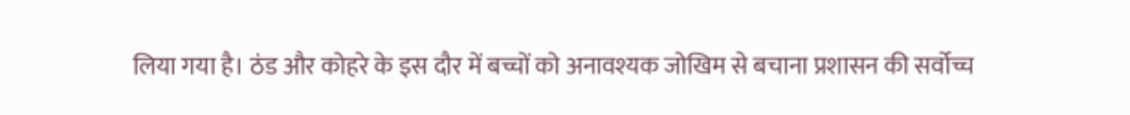लिया गया है। ठंड और कोहरे के इस दौर में बच्चों को अनावश्यक जोखिम से बचाना प्रशासन की सर्वोच्च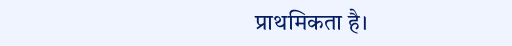प्राथमिकता है।